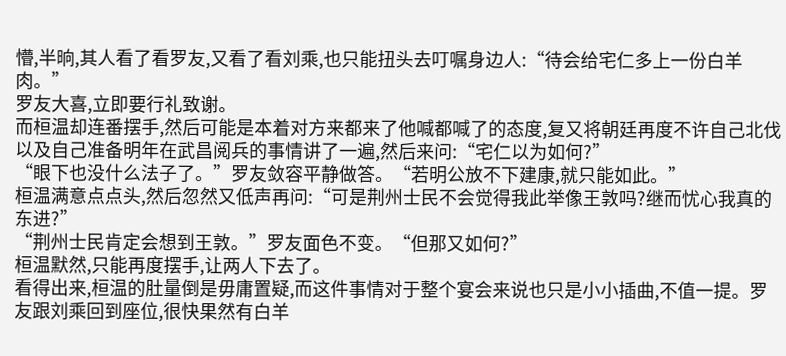懵,半晌,其人看了看罗友,又看了看刘乘,也只能扭头去叮嘱身边人:“待会给宅仁多上一份白羊肉。”
罗友大喜,立即要行礼致谢。
而桓温却连番摆手,然后可能是本着对方来都来了他喊都喊了的态度,复又将朝廷再度不许自己北伐以及自己准备明年在武昌阅兵的事情讲了一遍,然后来问:“宅仁以为如何?”
“眼下也没什么法子了。”罗友敛容平静做答。“若明公放不下建康,就只能如此。”
桓温满意点点头,然后忽然又低声再问:“可是荆州士民不会觉得我此举像王敦吗?继而忧心我真的东进?”
“荆州士民肯定会想到王敦。”罗友面色不变。“但那又如何?”
桓温默然,只能再度摆手,让两人下去了。
看得出来,桓温的肚量倒是毋庸置疑,而这件事情对于整个宴会来说也只是小小插曲,不值一提。罗友跟刘乘回到座位,很快果然有白羊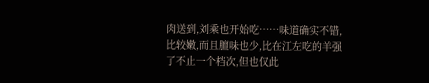肉送到,刘乘也开始吃……味道确实不错,比较嫩,而且膻味也少,比在江左吃的羊强了不止一个档次,但也仅此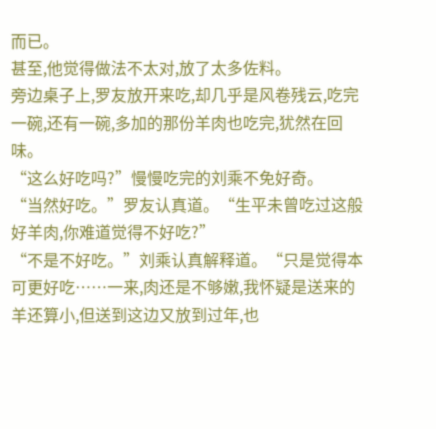而已。
甚至,他觉得做法不太对,放了太多佐料。
旁边桌子上,罗友放开来吃,却几乎是风卷残云,吃完一碗,还有一碗,多加的那份羊肉也吃完,犹然在回味。
“这么好吃吗?”慢慢吃完的刘乘不免好奇。
“当然好吃。”罗友认真道。“生平未曾吃过这般好羊肉,你难道觉得不好吃?”
“不是不好吃。”刘乘认真解释道。“只是觉得本可更好吃……一来,肉还是不够嫩,我怀疑是送来的羊还算小,但送到这边又放到过年,也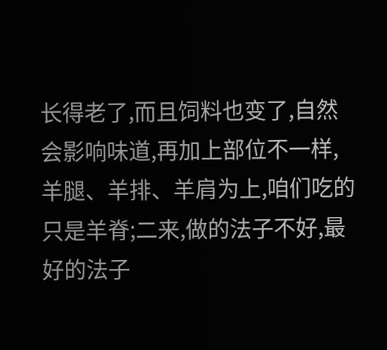长得老了,而且饲料也变了,自然会影响味道,再加上部位不一样,羊腿、羊排、羊肩为上,咱们吃的只是羊脊;二来,做的法子不好,最好的法子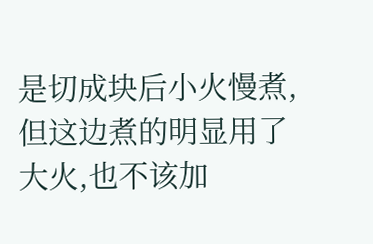是切成块后小火慢煮,但这边煮的明显用了大火,也不该加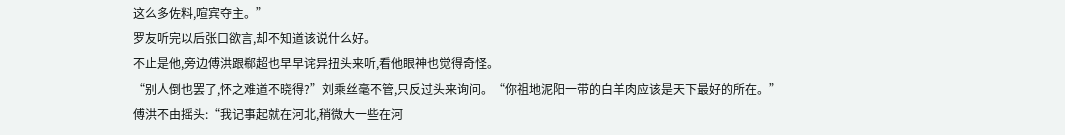这么多佐料,喧宾夺主。”
罗友听完以后张口欲言,却不知道该说什么好。
不止是他,旁边傅洪跟郗超也早早诧异扭头来听,看他眼神也觉得奇怪。
“别人倒也罢了,怀之难道不晓得?”刘乘丝毫不管,只反过头来询问。“你祖地泥阳一带的白羊肉应该是天下最好的所在。”
傅洪不由摇头:“我记事起就在河北,稍微大一些在河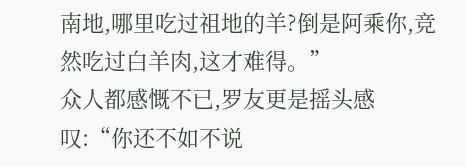南地,哪里吃过祖地的羊?倒是阿乘你,竞然吃过白羊肉,这才难得。”
众人都感慨不已,罗友更是摇头感叹:“你还不如不说